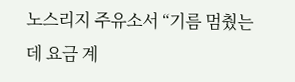노스리지 주유소서 “기름 멈췄는데 요금 계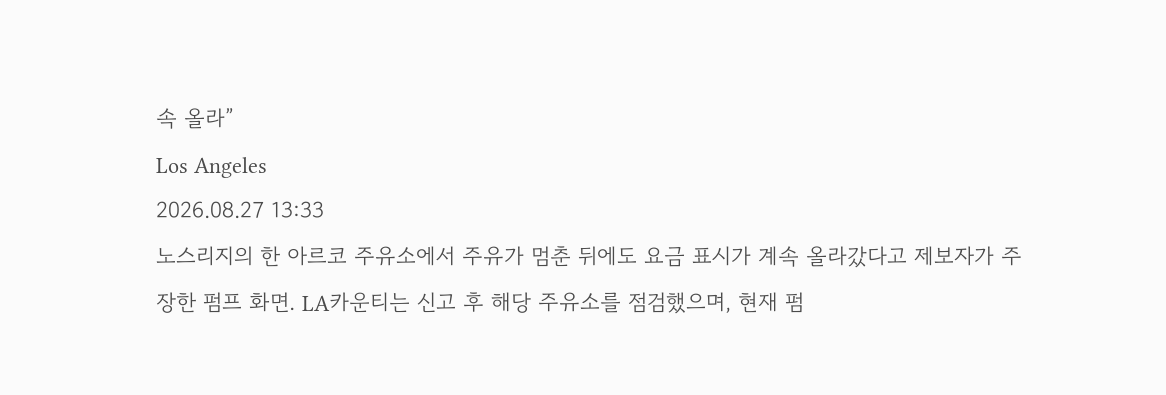속 올라”
Los Angeles
2026.08.27 13:33
노스리지의 한 아르코 주유소에서 주유가 멈춘 뒤에도 요금 표시가 계속 올라갔다고 제보자가 주장한 펌프 화면. LA카운티는 신고 후 해당 주유소를 점검했으며, 현재 펌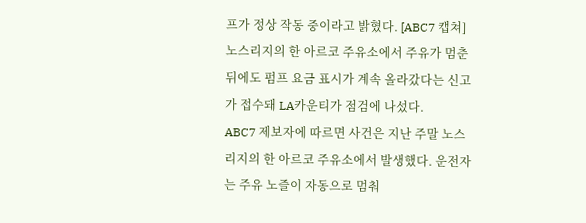프가 정상 작동 중이라고 밝혔다. [ABC7 캡쳐]
노스리지의 한 아르코 주유소에서 주유가 멈춘 뒤에도 펌프 요금 표시가 계속 올라갔다는 신고가 접수돼 LA카운티가 점검에 나섰다.
ABC7 제보자에 따르면 사건은 지난 주말 노스리지의 한 아르코 주유소에서 발생했다. 운전자는 주유 노즐이 자동으로 멈춰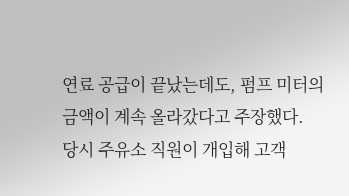연료 공급이 끝났는데도, 펌프 미터의 금액이 계속 올라갔다고 주장했다.
당시 주유소 직원이 개입해 고객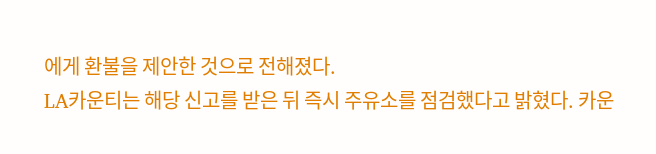에게 환불을 제안한 것으로 전해졌다.
LA카운티는 해당 신고를 받은 뒤 즉시 주유소를 점검했다고 밝혔다. 카운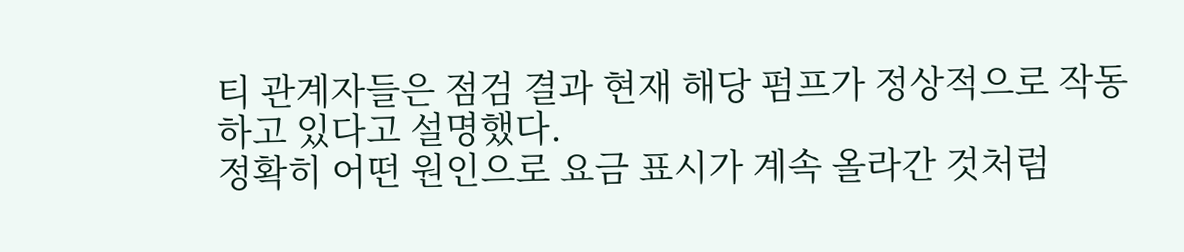티 관계자들은 점검 결과 현재 해당 펌프가 정상적으로 작동하고 있다고 설명했다.
정확히 어떤 원인으로 요금 표시가 계속 올라간 것처럼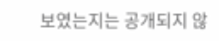보였는지는 공개되지 않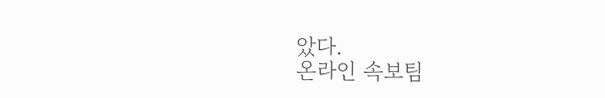았다.
온라인 속보팀